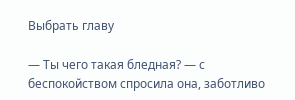Выбрать главу

— Ты чего такая бледная? — с беспокойством спросила она, заботливо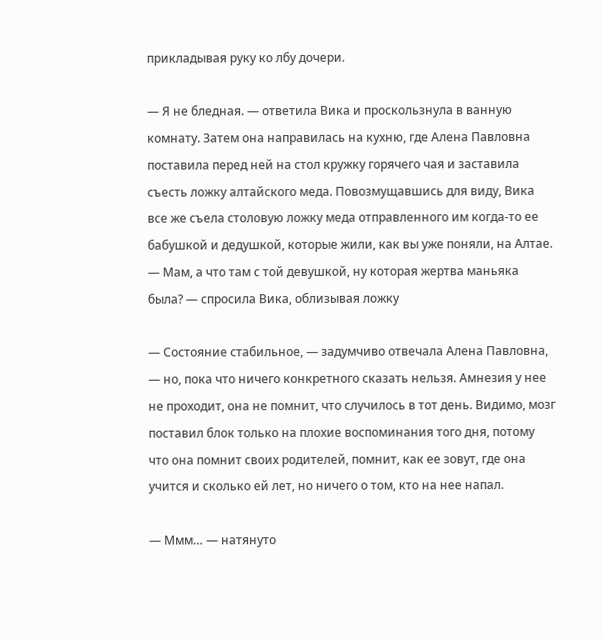прикладывая руку ко лбу дочери.

— Я не бледная. — ответила Вика и проскользнула в ванную комнату. Затем она направилась на кухню, где Алена Павловна поставила перед ней на стол кружку горячего чая и заставила съесть ложку алтайского меда. Повозмущавшись для виду, Вика все же съела столовую ложку меда отправленного им когда-то ее бабушкой и дедушкой, которые жили, как вы уже поняли, на Алтае. — Мам, а что там с той девушкой, ну которая жертва маньяка была? — спросила Вика, облизывая ложку

— Состояние стабильное, — задумчиво отвечала Алена Павловна, — но, пока что ничего конкретного сказать нельзя. Амнезия у нее не проходит, она не помнит, что случилось в тот день. Видимо, мозг поставил блок только на плохие воспоминания того дня, потому что она помнит своих родителей, помнит, как ее зовут, где она учится и сколько ей лет, но ничего о том, кто на нее напал.

— Ммм… — натянуто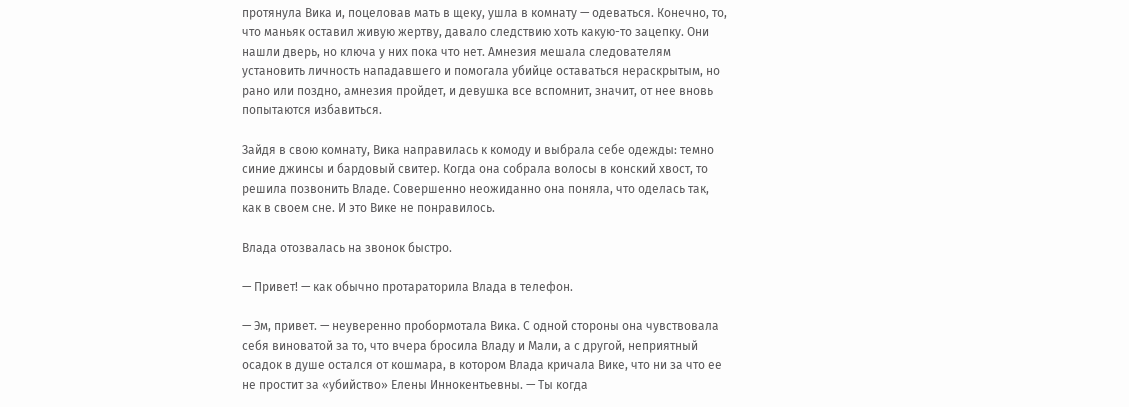протянула Вика и, поцеловав мать в щеку, ушла в комнату — одеваться. Конечно, то, что маньяк оставил живую жертву, давало следствию хоть какую-то зацепку. Они нашли дверь, но ключа у них пока что нет. Амнезия мешала следователям установить личность нападавшего и помогала убийце оставаться нераскрытым, но рано или поздно, амнезия пройдет, и девушка все вспомнит, значит, от нее вновь попытаются избавиться.

Зайдя в свою комнату, Вика направилась к комоду и выбрала себе одежды: темно синие джинсы и бардовый свитер. Когда она собрала волосы в конский хвост, то решила позвонить Владе. Совершенно неожиданно она поняла, что оделась так, как в своем сне. И это Вике не понравилось.

Влада отозвалась на звонок быстро.

— Привет! — как обычно протараторила Влада в телефон.

— Эм, привет. — неуверенно пробормотала Вика. С одной стороны она чувствовала себя виноватой за то, что вчера бросила Владу и Мали, а с другой, неприятный осадок в душе остался от кошмара, в котором Влада кричала Вике, что ни за что ее не простит за «убийство» Елены Иннокентьевны. — Ты когда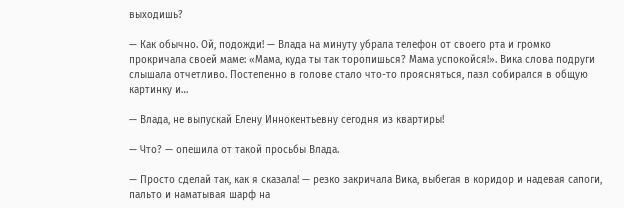выходишь?

— Как обычно. Ой, подожди! — Влада на минуту убрала телефон от своего рта и громко прокричала своей маме: «Мама, куда ты так торопишься? Мама успокойся!». Вика слова подруги слышала отчетливо. Постепенно в голове стало что-то проясняться, пазл собирался в общую картинку и…

— Влада, не выпускай Елену Иннокентьевну сегодня из квартиры!

— Что? — опешила от такой просьбы Влада.

— Просто сделай так, как я сказала! — резко закричала Вика, выбегая в коридор и надевая сапоги, пальто и наматывая шарф на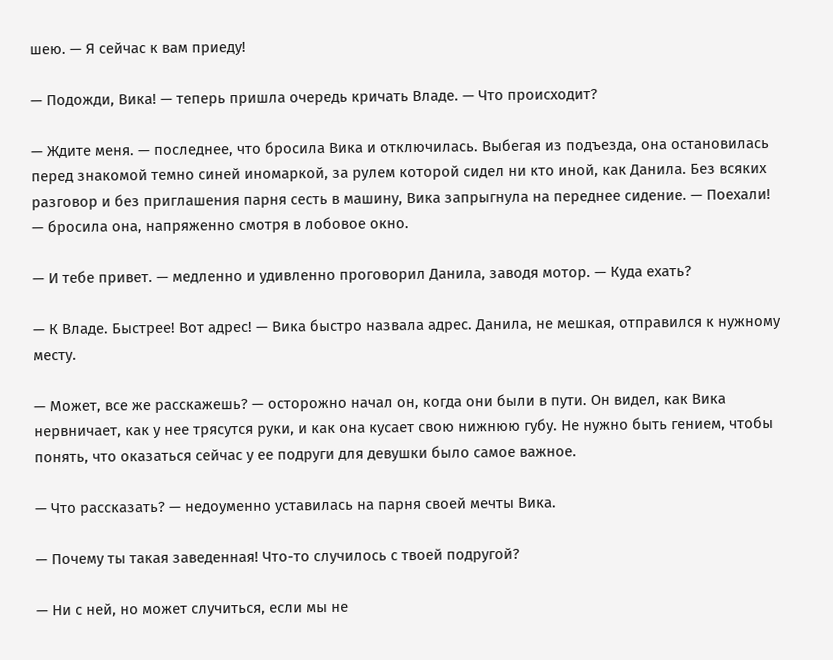шею. — Я сейчас к вам приеду!

— Подожди, Вика! — теперь пришла очередь кричать Владе. — Что происходит?

— Ждите меня. — последнее, что бросила Вика и отключилась. Выбегая из подъезда, она остановилась перед знакомой темно синей иномаркой, за рулем которой сидел ни кто иной, как Данила. Без всяких разговор и без приглашения парня сесть в машину, Вика запрыгнула на переднее сидение. — Поехали! — бросила она, напряженно смотря в лобовое окно.

— И тебе привет. — медленно и удивленно проговорил Данила, заводя мотор. — Куда ехать?

— К Владе. Быстрее! Вот адрес! — Вика быстро назвала адрес. Данила, не мешкая, отправился к нужному месту.

— Может, все же расскажешь? — осторожно начал он, когда они были в пути. Он видел, как Вика нервничает, как у нее трясутся руки, и как она кусает свою нижнюю губу. Не нужно быть гением, чтобы понять, что оказаться сейчас у ее подруги для девушки было самое важное.

— Что рассказать? — недоуменно уставилась на парня своей мечты Вика.

— Почему ты такая заведенная! Что-то случилось с твоей подругой?

— Ни с ней, но может случиться, если мы не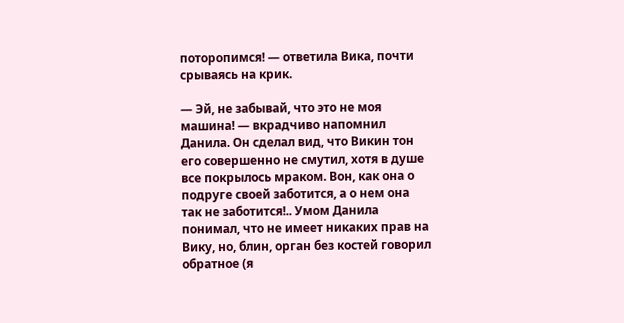поторопимся! — ответила Вика, почти срываясь на крик.

— Эй, не забывай, что это не моя машина! — вкрадчиво напомнил Данила. Он сделал вид, что Викин тон его совершенно не смутил, хотя в душе все покрылось мраком. Вон, как она о подруге своей заботится, а о нем она так не заботится!.. Умом Данила понимал, что не имеет никаких прав на Вику, но, блин, орган без костей говорил обратное (я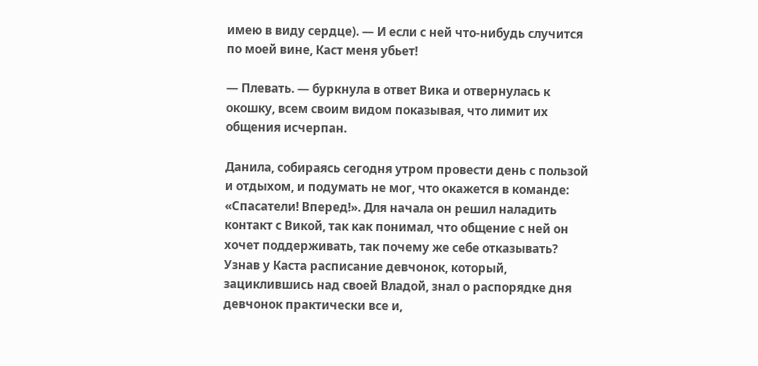имею в виду сердце). — И если с ней что-нибудь случится по моей вине, Каст меня убьет!

— Плевать. — буркнула в ответ Вика и отвернулась к окошку, всем своим видом показывая, что лимит их общения исчерпан.

Данила, собираясь сегодня утром провести день с пользой и отдыхом, и подумать не мог, что окажется в команде: «Спасатели! Вперед!». Для начала он решил наладить контакт с Викой, так как понимал, что общение с ней он хочет поддерживать, так почему же себе отказывать? Узнав у Каста расписание девчонок, который, зациклившись над своей Владой, знал о распорядке дня девчонок практически все и,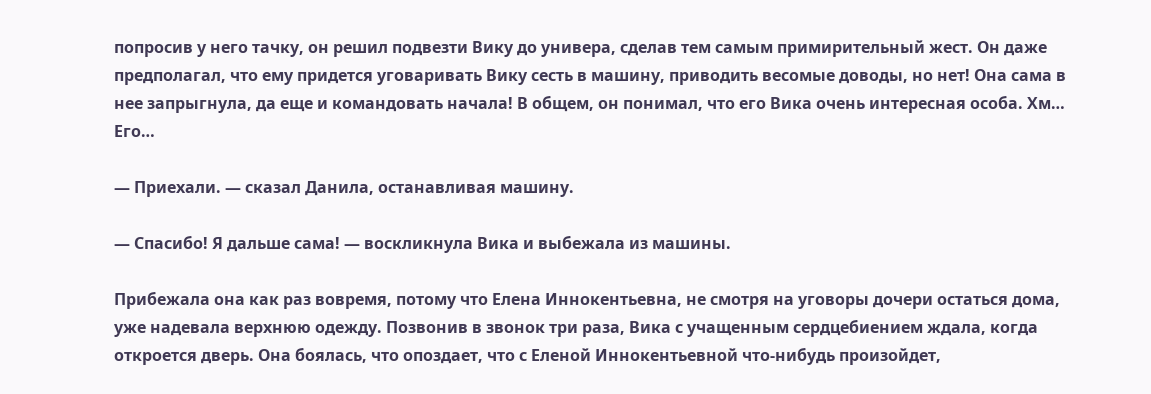попросив у него тачку, он решил подвезти Вику до универа, сделав тем самым примирительный жест. Он даже предполагал, что ему придется уговаривать Вику сесть в машину, приводить весомые доводы, но нет! Она сама в нее запрыгнула, да еще и командовать начала! В общем, он понимал, что его Вика очень интересная особа. Хм… Его…

— Приехали. — сказал Данила, останавливая машину.

— Спасибо! Я дальше сама! — воскликнула Вика и выбежала из машины.

Прибежала она как раз вовремя, потому что Елена Иннокентьевна, не смотря на уговоры дочери остаться дома, уже надевала верхнюю одежду. Позвонив в звонок три раза, Вика с учащенным сердцебиением ждала, когда откроется дверь. Она боялась, что опоздает, что с Еленой Иннокентьевной что-нибудь произойдет,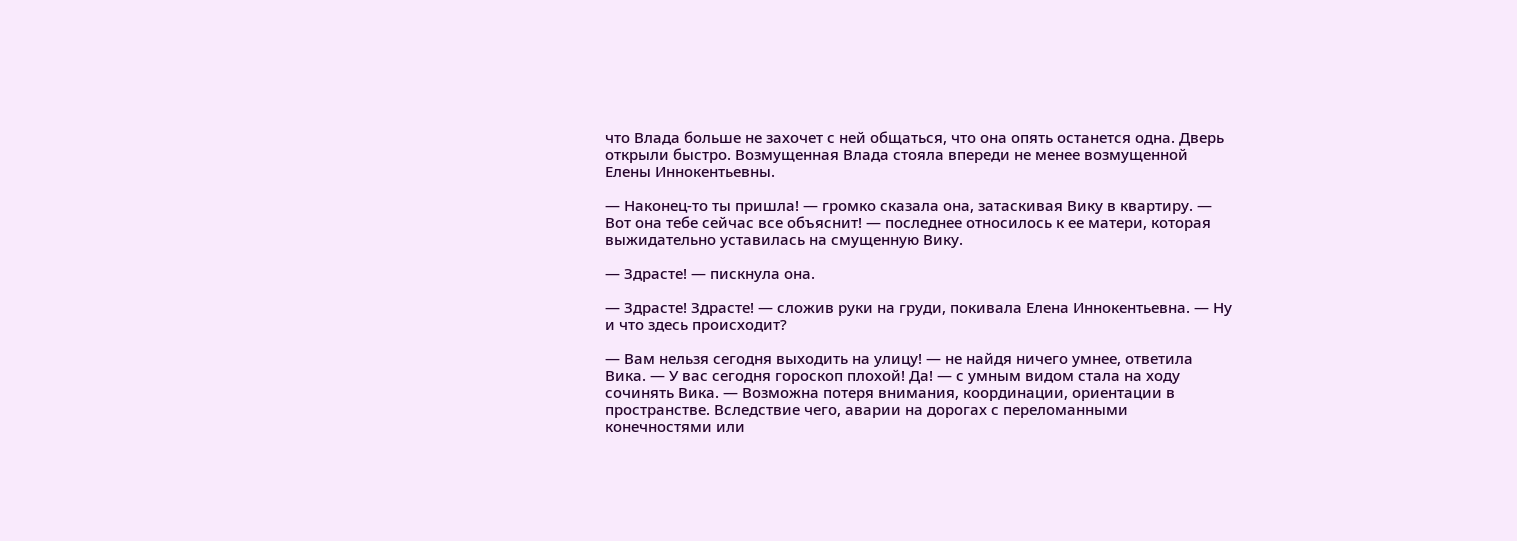что Влада больше не захочет с ней общаться, что она опять останется одна. Дверь открыли быстро. Возмущенная Влада стояла впереди не менее возмущенной Елены Иннокентьевны.

— Наконец-то ты пришла! — громко сказала она, затаскивая Вику в квартиру. — Вот она тебе сейчас все объяснит! — последнее относилось к ее матери, которая выжидательно уставилась на смущенную Вику.

— Здрасте! — пискнула она.

— Здрасте! Здрасте! — сложив руки на груди, покивала Елена Иннокентьевна. — Ну и что здесь происходит?

— Вам нельзя сегодня выходить на улицу! — не найдя ничего умнее, ответила Вика. — У вас сегодня гороскоп плохой! Да! — с умным видом стала на ходу сочинять Вика. — Возможна потеря внимания, координации, ориентации в пространстве. Вследствие чего, аварии на дорогах с переломанными конечностями или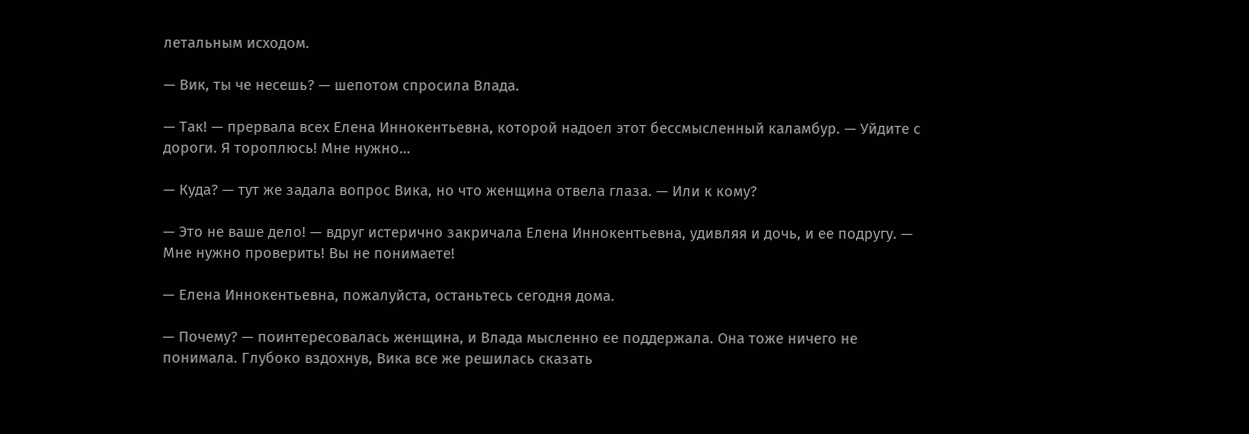летальным исходом.

— Вик, ты че несешь? — шепотом спросила Влада.

— Так! — прервала всех Елена Иннокентьевна, которой надоел этот бессмысленный каламбур. — Уйдите с дороги. Я тороплюсь! Мне нужно…

— Куда? — тут же задала вопрос Вика, но что женщина отвела глаза. — Или к кому?

— Это не ваше дело! — вдруг истерично закричала Елена Иннокентьевна, удивляя и дочь, и ее подругу. — Мне нужно проверить! Вы не понимаете!

— Елена Иннокентьевна, пожалуйста, останьтесь сегодня дома.

— Почему? — поинтересовалась женщина, и Влада мысленно ее поддержала. Она тоже ничего не понимала. Глубоко вздохнув, Вика все же решилась сказать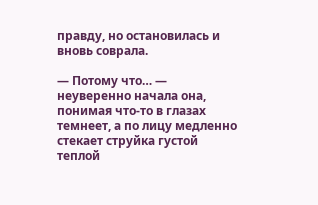правду, но остановилась и вновь соврала.

— Потому что… — неуверенно начала она, понимая что-то в глазах темнеет, а по лицу медленно стекает струйка густой теплой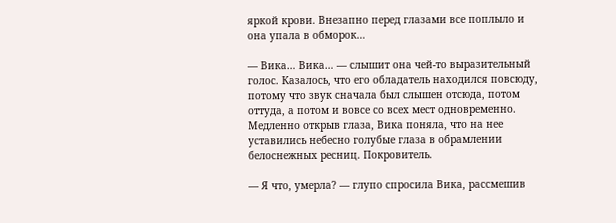яркой крови. Внезапно перед глазами все поплыло и она упала в обморок…

— Вика… Вика… — слышит она чей-то выразительный голос. Казалось, что его обладатель находился повсюду, потому что звук сначала был слышен отсюда, потом оттуда, а потом и вовсе со всех мест одновременно. Медленно открыв глаза, Вика поняла, что на нее уставились небесно голубые глаза в обрамлении белоснежных ресниц. Покровитель.

— Я что, умерла? — глупо спросила Вика, рассмешив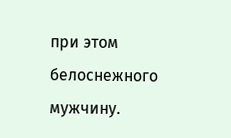при этом белоснежного мужчину.